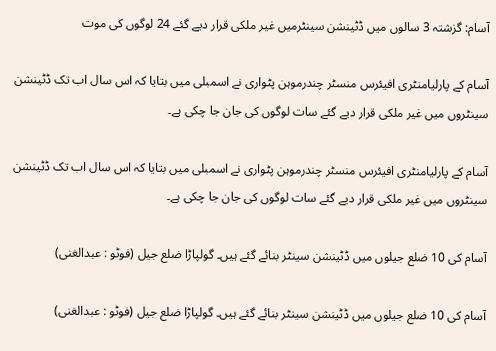آسام: گزشتہ 3 سالوں میں ڈٹینشن سینٹرمیں غیر ملکی قرار دیے گئے 24 لوگوں کی موت

آسام کے پارلیامنٹری افیئرس منسٹر چندرموہن پٹواری نے اسمبلی میں بتایا کہ اس سال اب تک ڈٹینشن سینٹروں میں غیر ملکی قرار دیے گئے سات لوگوں کی جان جا چکی ہے۔

آسام کے پارلیامنٹری افیئرس منسٹر چندرموہن پٹواری نے اسمبلی میں بتایا کہ اس سال اب تک ڈٹینشن سینٹروں میں غیر ملکی قرار دیے گئے سات لوگوں کی جان جا چکی ہے۔

آسام کی 10 ضلع جیلوں میں ڈٹینشن سینٹر بنائے گئے ہیں۔ گولپاڑا ضلع جیل (فوٹو : عبدالغنی)

آسام کی 10 ضلع جیلوں میں ڈٹینشن سینٹر بنائے گئے ہیں۔ گولپاڑا ضلع جیل (فوٹو : عبدالغنی)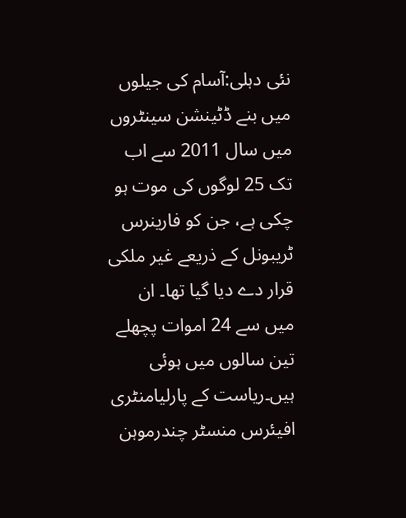نئی دہلی:آسام کی جیلوں میں بنے ڈٹینشن سینٹروں میں سال 2011 سے اب تک 25 لوگوں کی موت ہو چکی ہے، جن کو فارینرس ٹریبونل کے ذریعے غیر ملکی قرار دے دیا گیا تھا۔ ان میں سے 24 اموات پچھلے تین سالوں میں ہوئی ہیں۔ریاست کے پارلیامنٹری افیئرس منسٹر چندرموہن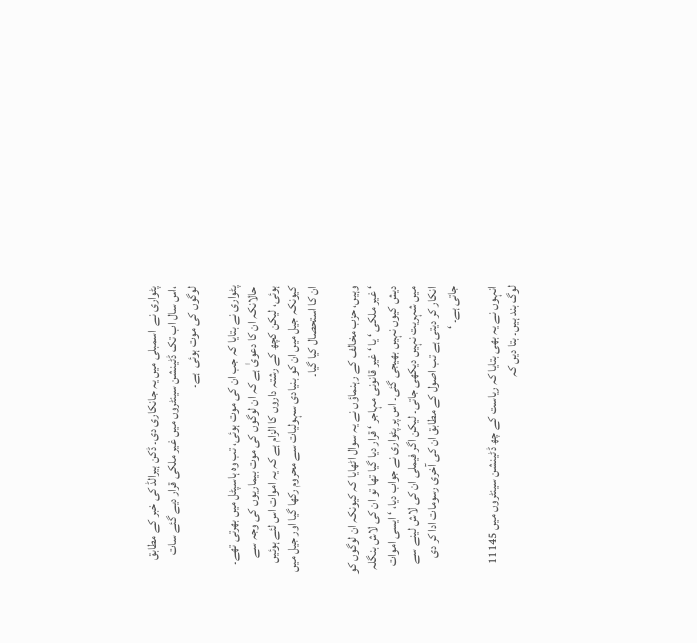پٹواری نے  اسمبلی میں یہ جانکاری دی۔ ڈکن ہیرالڈ کی خبر کے مطابق ،اس سال اب تک ڈٹینشن سینٹروں میں غیر ملکی قرار دیے گئے سات لوگوں کی موت ہوئی  ہے۔

پٹواری نے بتایا کہ جب ان کی موت ہوئی، تب وہ ہاسپٹل میں بھرتی تھے۔ حالانکہ ان کا دعویٰ ہے کہ ان لوگوں کی موت بیماریوں کی وجہ سے  ہوئی، لیکن کچھ کے رشتہ داروں کا الزام ہے کہ یہ اموات اس لئے ہوئیں کیونکہ جیل میں ان کو بنیادی سہولیات سے محروم رکھا گیا اور جیل میں ان کا استحصال کیا گیا۔

وہیں، حزب مخالف کے رہنماؤں نے یہ سوال اٹھایا کہ کیونکہ ان لوگوں کو ‘ غیر ملکی ‘ یا ‘ غیر قانونی مہاجر ‘ قرار دیا گیا تھا تو ان کی لاش بنگلہ دیش کیوں نہیں بھیجی گئی۔ اس پر پٹواری نے جواب دیا، ‘ ایسی اموات میں شہریت نہیں دیکھی جاتی۔ لیکن اگر فیملی ان کی لاش لینے سے انکار کر دیتی ہے تب اصول کے مطابق ان کی آخری رسومات ادا کر دی جاتی ہے۔ ‘

انہوں نے یہ بھی بتایا کہ ریاست کے چھ ڈٹینشن سینٹروں میں 11145 لوگ بند ہیں۔ بتا دیں کہ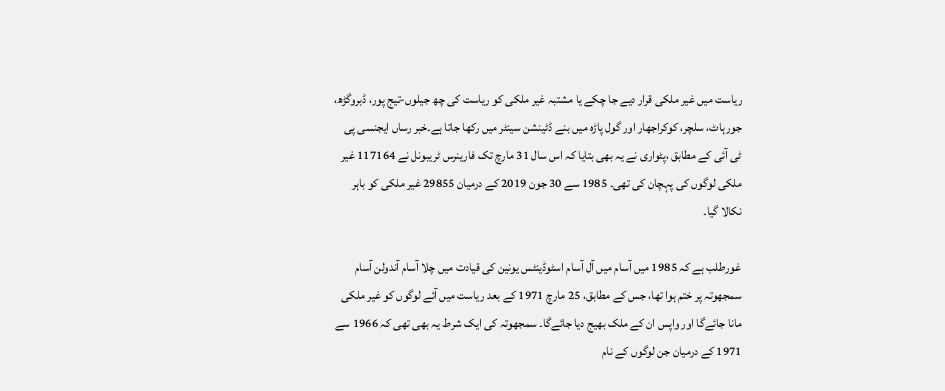ریاست میں غیر ملکی قرار دیے جا چکے یا مشتبہ غیر ملکی کو ریاست کی چھ جیلوں-تیج پور، ڈبروگڑھ، جورہاٹ، سلچر، کوکراجھار اور گول پاڑہ میں بنے ڈٹینشن سینٹر میں رکھا جاتا ہے۔خبر رساں ایجنسی پی ٹی آئی کے مطابق ،پٹواری نے یہ بھی بتایا کہ اس سال 31 مارچ تک فارینرس ٹریبونل نے 117164 غیر ملکی لوگوں کی پہچان کی تھی۔ 1985 سے 30 جون 2019 کے درمیان 29855 غیر ملکی کو باہر نکالا گیا۔

غورطلب ہے کہ 1985 میں آسام میں آل آسام اسٹوڈینٹس یونین کی قیادت میں چلا آسام آندولن آسام سمجھوتہ پر ختم ہوا تھا، جس کے مطابق، 25 مارچ 1971 کے بعد ریاست میں آئے لوگوں کو غیر ملکی مانا جائے‌گا اور واپس ان کے ملک بھیج دیا جائے‌گا۔ سمجھوتہ کی ایک شرط یہ بھی تھی کہ 1966 سے 1971 کے درمیان جن لوگوں کے نام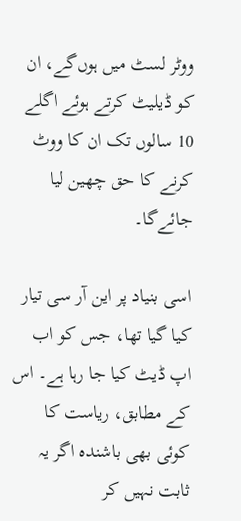ووٹر لسٹ میں ہوں‌گے، ان کو ڈیلیٹ کرتے ہوئے اگلے 10 سالوں تک ان کا ووٹ کرنے کا حق چھین لیا جائے‌گا۔

اسی بنیاد پر این آر سی تیار کیا گیا تھا، جس کو اب اپ ڈیٹ کیا جا رہا ہے۔ اس کے مطابق، ریاست کا کوئی بھی باشندہ اگر یہ ثابت نہیں کر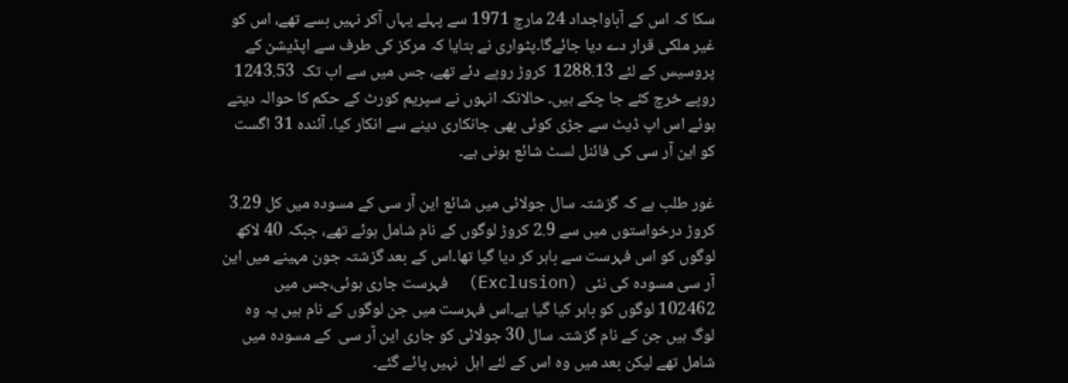سکا کہ اس کے آباواجداد 24 مارچ 1971 سے پہلے یہاں آکر نہیں بسے تھے، اس کو غیر ملکی قرار دے دیا جائے‌گا۔پٹواری نے بتایا کہ مرکز کی طرف سے اپڈیشن کے پروسیس کے لئے 1288.13  کروڑ روپے دئے تھے، جس میں سے اب تک  1243.53 روپے خرچ کئے جا چکے ہیں۔ حالانکہ انہوں نے سپریم کورٹ کے حکم کا حوالہ دیتے ہوئے اس اپ ڈیٹ سے جڑی کوئی بھی جانکاری دینے سے انکار کیا۔ آئندہ 31 اگست کو این آر سی کی فائنل لسٹ شائع ہونی ہے۔

غور طلب ہے کہ گزشتہ سال جولائی میں شائع این آر سی کے مسودہ میں کل 3.29 کروڑ درخواستوں میں سے 2.9 کروڑ لوگوں کے نام شامل ہوئے تھے، جبکہ 40 لاکھ لوگوں کو اس فہرست سے باہر کر دیا گیا تھا۔اس کے بعد گزشتہ جون مہینے میں این آر سی مسودہ کی نئی  (Exclusion)  فہرست جاری ہوئی،جس میں 102462 لوگوں کو باہر کیا گیا ہے۔اس فہرست میں جن لوگوں کے نام ہیں یہ وہ لوگ ہیں جن کے نام گزشتہ سال 30 جولائی کو جاری این آر سی  کے مسودہ میں شامل تھے لیکن بعد میں وہ اس کے لئے اہل  نہیں پائے گئے۔